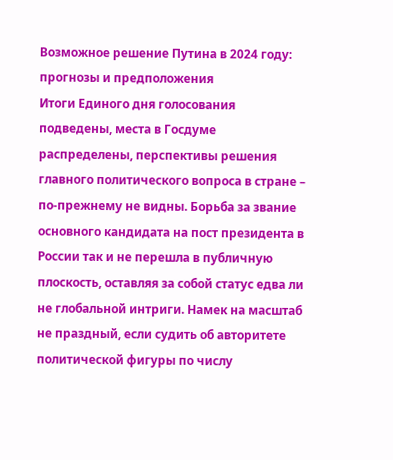Возможное решение Путина в 2024 году: прогнозы и предположения
Итоги Единого дня голосования подведены, места в Госдуме распределены, перспективы решения главного политического вопроса в стране – по-прежнему не видны. Борьба за звание основного кандидата на пост президента в России так и не перешла в публичную плоскость, оставляя за собой статус едва ли не глобальной интриги. Намек на масштаб не праздный, если судить об авторитете политической фигуры по числу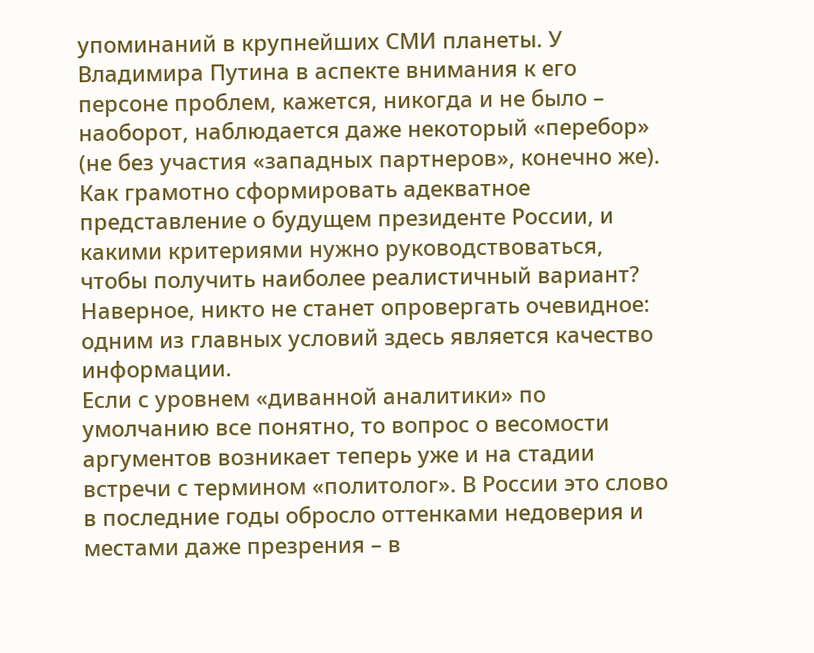упоминаний в крупнейших СМИ планеты. У Владимира Путина в аспекте внимания к его персоне проблем, кажется, никогда и не было – наоборот, наблюдается даже некоторый «перебор» (не без участия «западных партнеров», конечно же).
Как грамотно сформировать адекватное представление о будущем президенте России, и какими критериями нужно руководствоваться, чтобы получить наиболее реалистичный вариант? Наверное, никто не станет опровергать очевидное: одним из главных условий здесь является качество информации.
Если с уровнем «диванной аналитики» по умолчанию все понятно, то вопрос о весомости аргументов возникает теперь уже и на стадии встречи с термином «политолог». В России это слово в последние годы обросло оттенками недоверия и местами даже презрения – в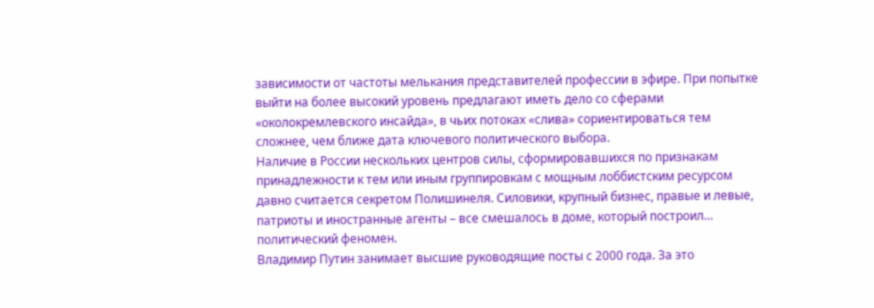зависимости от частоты мелькания представителей профессии в эфире. При попытке выйти на более высокий уровень предлагают иметь дело со сферами «околокремлевского инсайда», в чьих потоках «слива» сориентироваться тем сложнее, чем ближе дата ключевого политического выбора.
Наличие в России нескольких центров силы, сформировавшихся по признакам принадлежности к тем или иным группировкам с мощным лоббистским ресурсом давно считается секретом Полишинеля. Силовики, крупный бизнес, правые и левые, патриоты и иностранные агенты – все смешалось в доме, который построил… политический феномен.
Владимир Путин занимает высшие руководящие посты с 2000 года. За это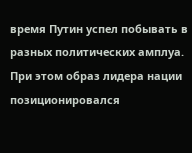время Путин успел побывать в разных политических амплуа. При этом образ лидера нации позиционировался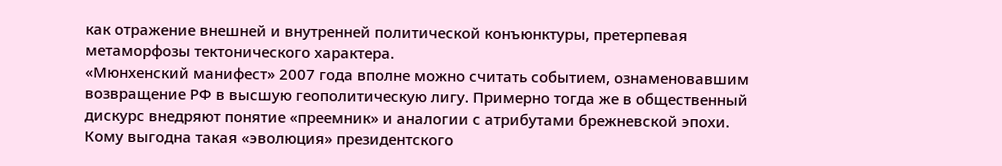как отражение внешней и внутренней политической конъюнктуры, претерпевая метаморфозы тектонического характера.
«Мюнхенский манифест» 2007 года вполне можно считать событием, ознаменовавшим возвращение РФ в высшую геополитическую лигу. Примерно тогда же в общественный дискурс внедряют понятие «преемник» и аналогии с атрибутами брежневской эпохи. Кому выгодна такая «эволюция» президентского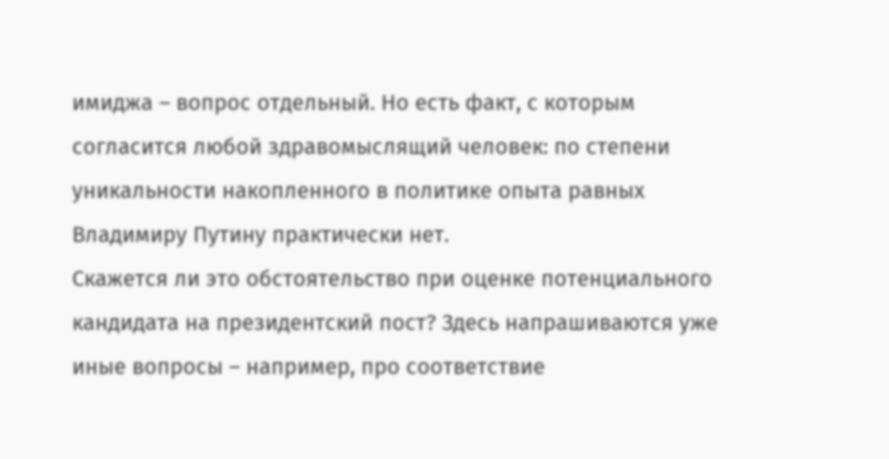имиджа – вопрос отдельный. Но есть факт, с которым согласится любой здравомыслящий человек: по степени уникальности накопленного в политике опыта равных Владимиру Путину практически нет.
Скажется ли это обстоятельство при оценке потенциального кандидата на президентский пост? Здесь напрашиваются уже иные вопросы – например, про соответствие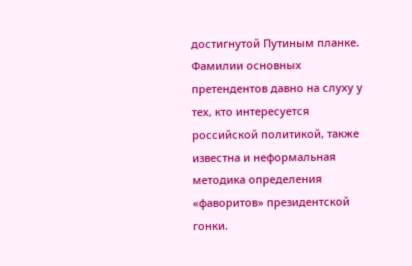достигнутой Путиным планке. Фамилии основных претендентов давно на слуху у тех, кто интересуется российской политикой, также известна и неформальная методика определения «фаворитов» президентской гонки.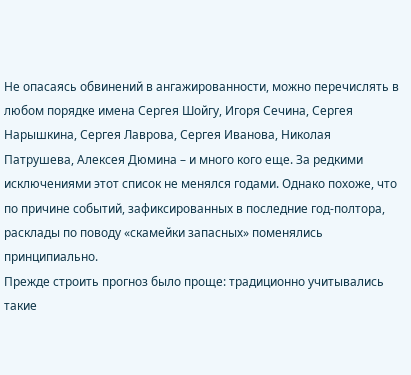Не опасаясь обвинений в ангажированности, можно перечислять в любом порядке имена Сергея Шойгу, Игоря Сечина, Сергея Нарышкина, Сергея Лаврова, Сергея Иванова, Николая Патрушева, Алексея Дюмина – и много кого еще. За редкими исключениями этот список не менялся годами. Однако похоже, что по причине событий, зафиксированных в последние год-полтора, расклады по поводу «скамейки запасных» поменялись принципиально.
Прежде строить прогноз было проще: традиционно учитывались такие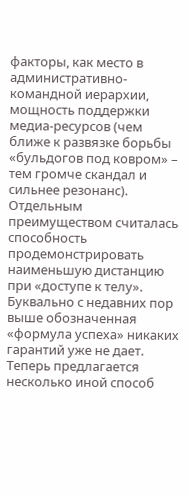факторы, как место в административно-командной иерархии, мощность поддержки медиа-ресурсов (чем ближе к развязке борьбы «бульдогов под ковром» – тем громче скандал и сильнее резонанс). Отдельным преимуществом считалась способность продемонстрировать наименьшую дистанцию при «доступе к телу». Буквально с недавних пор выше обозначенная «формула успеха» никаких гарантий уже не дает.
Теперь предлагается несколько иной способ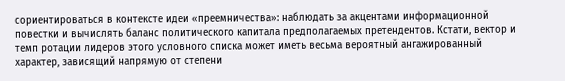сориентироваться в контексте идеи «преемничества»: наблюдать за акцентами информационной повестки и вычислять баланс политического капитала предполагаемых претендентов. Кстати, вектор и темп ротации лидеров этого условного списка может иметь весьма вероятный ангажированный характер, зависящий напрямую от степени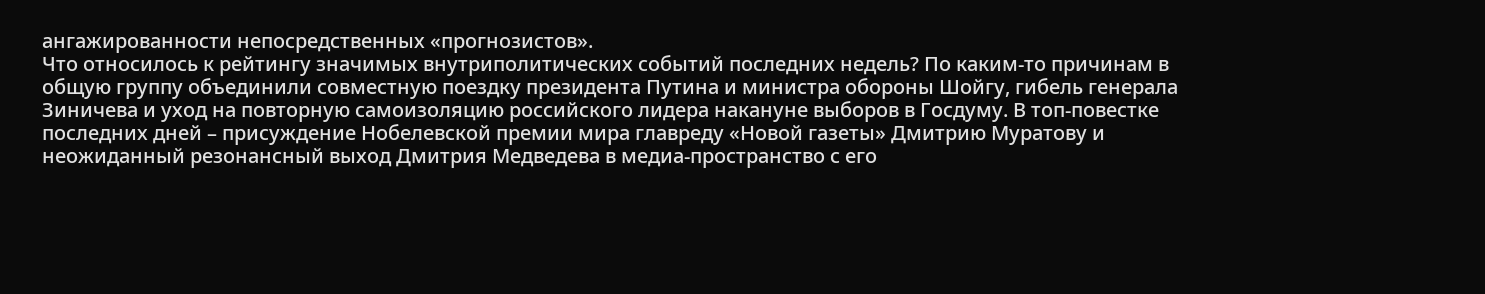ангажированности непосредственных «прогнозистов».
Что относилось к рейтингу значимых внутриполитических событий последних недель? По каким-то причинам в общую группу объединили совместную поездку президента Путина и министра обороны Шойгу, гибель генерала Зиничева и уход на повторную самоизоляцию российского лидера накануне выборов в Госдуму. В топ-повестке последних дней – присуждение Нобелевской премии мира главреду «Новой газеты» Дмитрию Муратову и неожиданный резонансный выход Дмитрия Медведева в медиа-пространство с его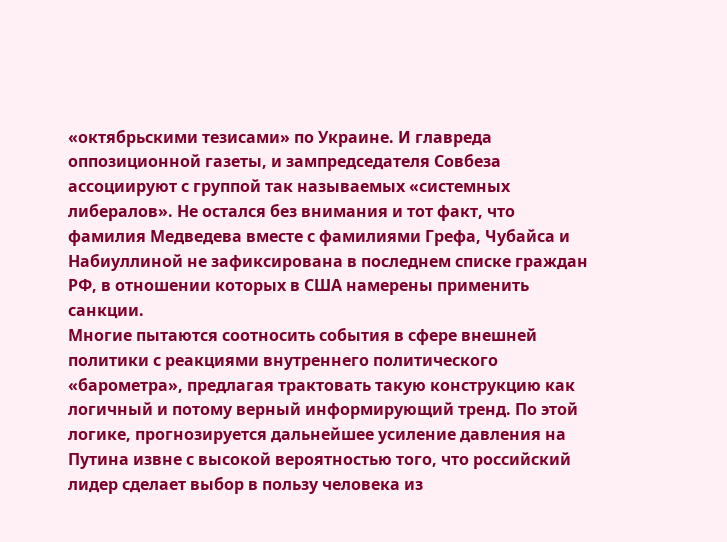«октябрьскими тезисами» по Украине. И главреда оппозиционной газеты, и зампредседателя Совбеза ассоциируют с группой так называемых «системных либералов». Не остался без внимания и тот факт, что фамилия Медведева вместе с фамилиями Грефа, Чубайса и Набиуллиной не зафиксирована в последнем списке граждан РФ, в отношении которых в США намерены применить санкции.
Многие пытаются соотносить события в сфере внешней политики с реакциями внутреннего политического «барометра», предлагая трактовать такую конструкцию как логичный и потому верный информирующий тренд. По этой логике, прогнозируется дальнейшее усиление давления на Путина извне с высокой вероятностью того, что российский лидер сделает выбор в пользу человека из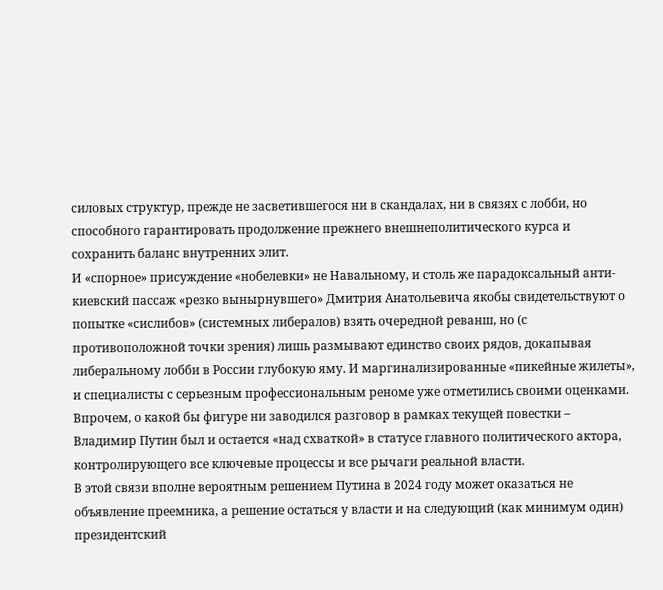силовых структур, прежде не засветившегося ни в скандалах, ни в связях с лобби, но способного гарантировать продолжение прежнего внешнеполитического курса и сохранить баланс внутренних элит.
И «спорное» присуждение «нобелевки» не Навальному, и столь же парадоксальный анти-киевский пассаж «резко вынырнувшего» Дмитрия Анатольевича якобы свидетельствуют о попытке «сислибов» (системных либералов) взять очередной реванш, но (с противоположной точки зрения) лишь размывают единство своих рядов, докапывая либеральному лобби в России глубокую яму. И маргинализированные «пикейные жилеты», и специалисты с серьезным профессиональным реноме уже отметились своими оценками. Впрочем, о какой бы фигуре ни заводился разговор в рамках текущей повестки – Владимир Путин был и остается «над схваткой» в статусе главного политического актора, контролирующего все ключевые процессы и все рычаги реальной власти.
В этой связи вполне вероятным решением Путина в 2024 году может оказаться не объявление преемника, а решение остаться у власти и на следующий (как минимум один) президентский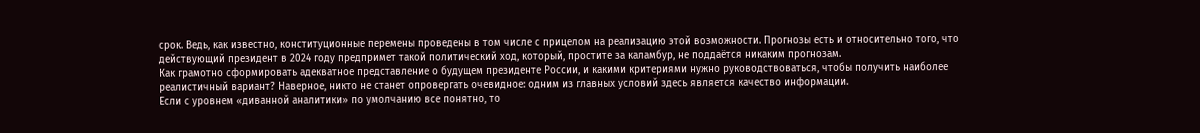срок. Ведь, как известно, конституционные перемены проведены в том числе с прицелом на реализацию этой возможности. Прогнозы есть и относительно того, что действующий президент в 2024 году предпримет такой политический ход, который, простите за каламбур, не поддаётся никаким прогнозам.
Как грамотно сформировать адекватное представление о будущем президенте России, и какими критериями нужно руководствоваться, чтобы получить наиболее реалистичный вариант? Наверное, никто не станет опровергать очевидное: одним из главных условий здесь является качество информации.
Если с уровнем «диванной аналитики» по умолчанию все понятно, то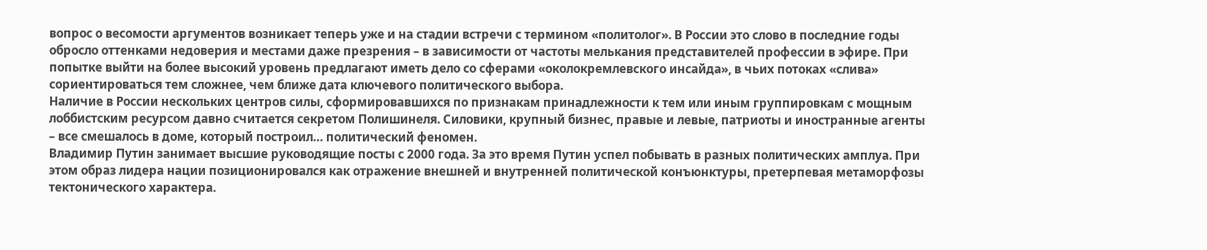вопрос о весомости аргументов возникает теперь уже и на стадии встречи с термином «политолог». В России это слово в последние годы обросло оттенками недоверия и местами даже презрения – в зависимости от частоты мелькания представителей профессии в эфире. При попытке выйти на более высокий уровень предлагают иметь дело со сферами «околокремлевского инсайда», в чьих потоках «слива» сориентироваться тем сложнее, чем ближе дата ключевого политического выбора.
Наличие в России нескольких центров силы, сформировавшихся по признакам принадлежности к тем или иным группировкам с мощным лоббистским ресурсом давно считается секретом Полишинеля. Силовики, крупный бизнес, правые и левые, патриоты и иностранные агенты – все смешалось в доме, который построил… политический феномен.
Владимир Путин занимает высшие руководящие посты с 2000 года. За это время Путин успел побывать в разных политических амплуа. При этом образ лидера нации позиционировался как отражение внешней и внутренней политической конъюнктуры, претерпевая метаморфозы тектонического характера.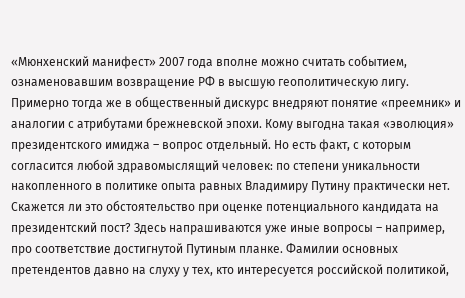«Мюнхенский манифест» 2007 года вполне можно считать событием, ознаменовавшим возвращение РФ в высшую геополитическую лигу. Примерно тогда же в общественный дискурс внедряют понятие «преемник» и аналогии с атрибутами брежневской эпохи. Кому выгодна такая «эволюция» президентского имиджа – вопрос отдельный. Но есть факт, с которым согласится любой здравомыслящий человек: по степени уникальности накопленного в политике опыта равных Владимиру Путину практически нет.
Скажется ли это обстоятельство при оценке потенциального кандидата на президентский пост? Здесь напрашиваются уже иные вопросы – например, про соответствие достигнутой Путиным планке. Фамилии основных претендентов давно на слуху у тех, кто интересуется российской политикой,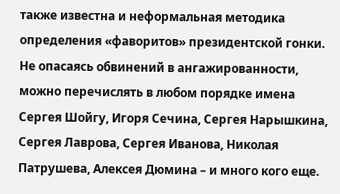также известна и неформальная методика определения «фаворитов» президентской гонки.
Не опасаясь обвинений в ангажированности, можно перечислять в любом порядке имена Сергея Шойгу, Игоря Сечина, Сергея Нарышкина, Сергея Лаврова, Сергея Иванова, Николая Патрушева, Алексея Дюмина – и много кого еще.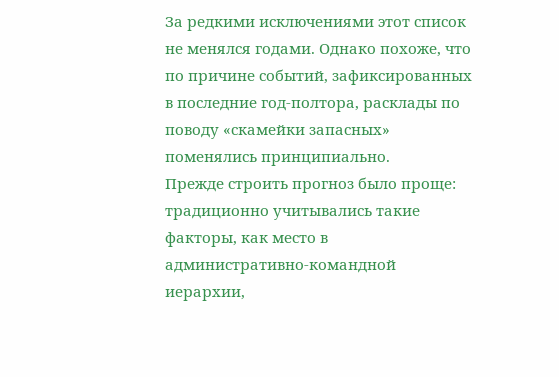За редкими исключениями этот список не менялся годами. Однако похоже, что по причине событий, зафиксированных в последние год-полтора, расклады по поводу «скамейки запасных» поменялись принципиально.
Прежде строить прогноз было проще: традиционно учитывались такие факторы, как место в административно-командной иерархии,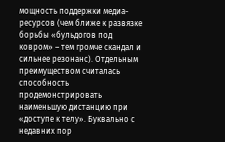мощность поддержки медиа-ресурсов (чем ближе к развязке борьбы «бульдогов под ковром» – тем громче скандал и сильнее резонанс). Отдельным преимуществом считалась способность продемонстрировать наименьшую дистанцию при «доступе к телу». Буквально с недавних пор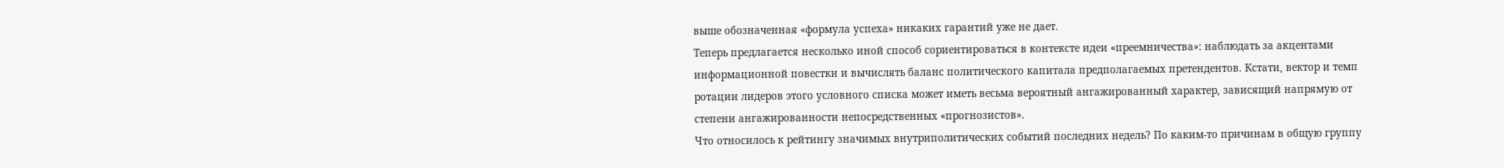выше обозначенная «формула успеха» никаких гарантий уже не дает.
Теперь предлагается несколько иной способ сориентироваться в контексте идеи «преемничества»: наблюдать за акцентами информационной повестки и вычислять баланс политического капитала предполагаемых претендентов. Кстати, вектор и темп ротации лидеров этого условного списка может иметь весьма вероятный ангажированный характер, зависящий напрямую от степени ангажированности непосредственных «прогнозистов».
Что относилось к рейтингу значимых внутриполитических событий последних недель? По каким-то причинам в общую группу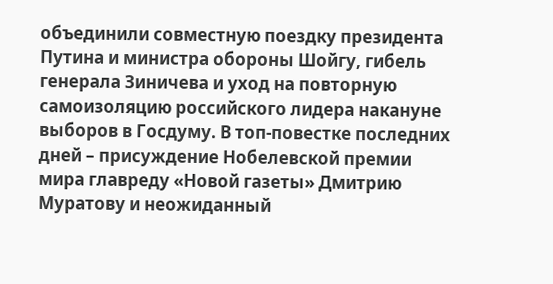объединили совместную поездку президента Путина и министра обороны Шойгу, гибель генерала Зиничева и уход на повторную самоизоляцию российского лидера накануне выборов в Госдуму. В топ-повестке последних дней – присуждение Нобелевской премии мира главреду «Новой газеты» Дмитрию Муратову и неожиданный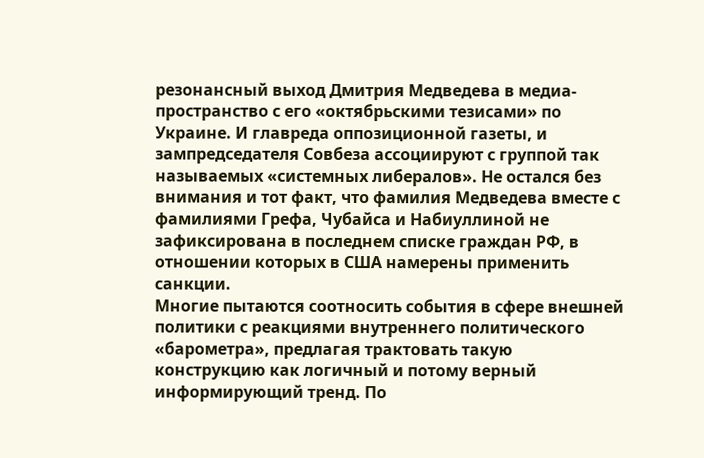резонансный выход Дмитрия Медведева в медиа-пространство с его «октябрьскими тезисами» по Украине. И главреда оппозиционной газеты, и зампредседателя Совбеза ассоциируют с группой так называемых «системных либералов». Не остался без внимания и тот факт, что фамилия Медведева вместе с фамилиями Грефа, Чубайса и Набиуллиной не зафиксирована в последнем списке граждан РФ, в отношении которых в США намерены применить санкции.
Многие пытаются соотносить события в сфере внешней политики с реакциями внутреннего политического «барометра», предлагая трактовать такую конструкцию как логичный и потому верный информирующий тренд. По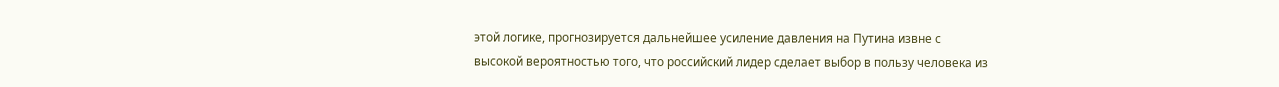этой логике, прогнозируется дальнейшее усиление давления на Путина извне с высокой вероятностью того, что российский лидер сделает выбор в пользу человека из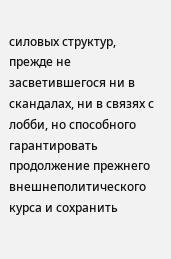силовых структур, прежде не засветившегося ни в скандалах, ни в связях с лобби, но способного гарантировать продолжение прежнего внешнеполитического курса и сохранить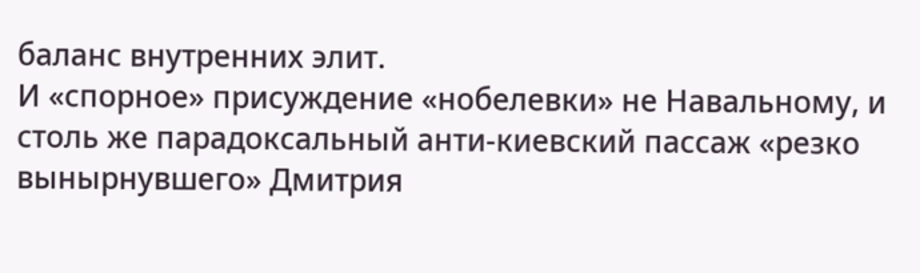баланс внутренних элит.
И «спорное» присуждение «нобелевки» не Навальному, и столь же парадоксальный анти-киевский пассаж «резко вынырнувшего» Дмитрия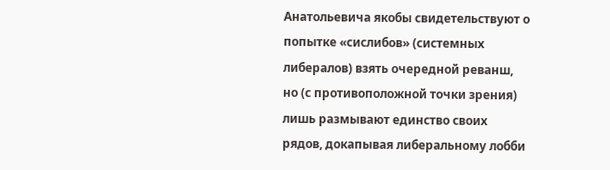Анатольевича якобы свидетельствуют о попытке «сислибов» (системных либералов) взять очередной реванш, но (с противоположной точки зрения) лишь размывают единство своих рядов, докапывая либеральному лобби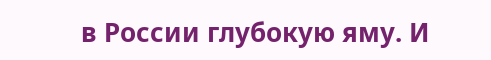в России глубокую яму. И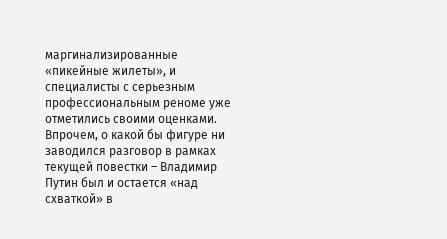маргинализированные «пикейные жилеты», и специалисты с серьезным профессиональным реноме уже отметились своими оценками. Впрочем, о какой бы фигуре ни заводился разговор в рамках текущей повестки – Владимир Путин был и остается «над схваткой» в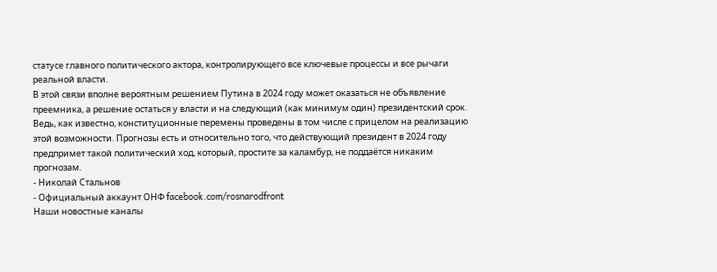статусе главного политического актора, контролирующего все ключевые процессы и все рычаги реальной власти.
В этой связи вполне вероятным решением Путина в 2024 году может оказаться не объявление преемника, а решение остаться у власти и на следующий (как минимум один) президентский срок. Ведь, как известно, конституционные перемены проведены в том числе с прицелом на реализацию этой возможности. Прогнозы есть и относительно того, что действующий президент в 2024 году предпримет такой политический ход, который, простите за каламбур, не поддаётся никаким прогнозам.
- Николай Стальнов
- Официальный аккаунт ОНФ facebook.com/rosnarodfront
Наши новостные каналы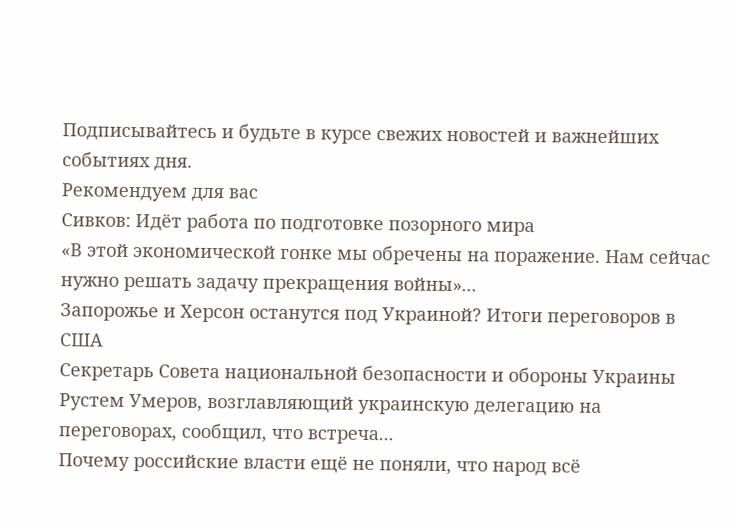Подписывайтесь и будьте в курсе свежих новостей и важнейших событиях дня.
Рекомендуем для вас
Сивков: Идёт работа по подготовке позорного мира
«В этой экономической гонке мы обречены на поражение. Нам сейчас нужно решать задачу прекращения войны»...
Запорожье и Херсон останутся под Украиной? Итоги переговоров в США
Секретарь Совета национальной безопасности и обороны Украины Рустем Умеров, возглавляющий украинскую делегацию на переговорах, сообщил, что встреча...
Почему российские власти ещё не поняли, что народ всё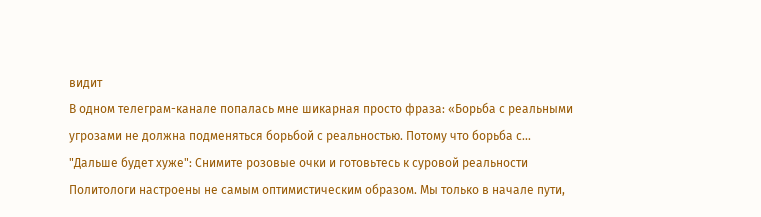видит
В одном телеграм-канале попалась мне шикарная просто фраза: «Борьба с реальными угрозами не должна подменяться борьбой с реальностью. Потому что борьба с...
"Дальше будет хуже": Снимите розовые очки и готовьтесь к суровой реальности
Политологи настроены не самым оптимистическим образом. Мы только в начале пути,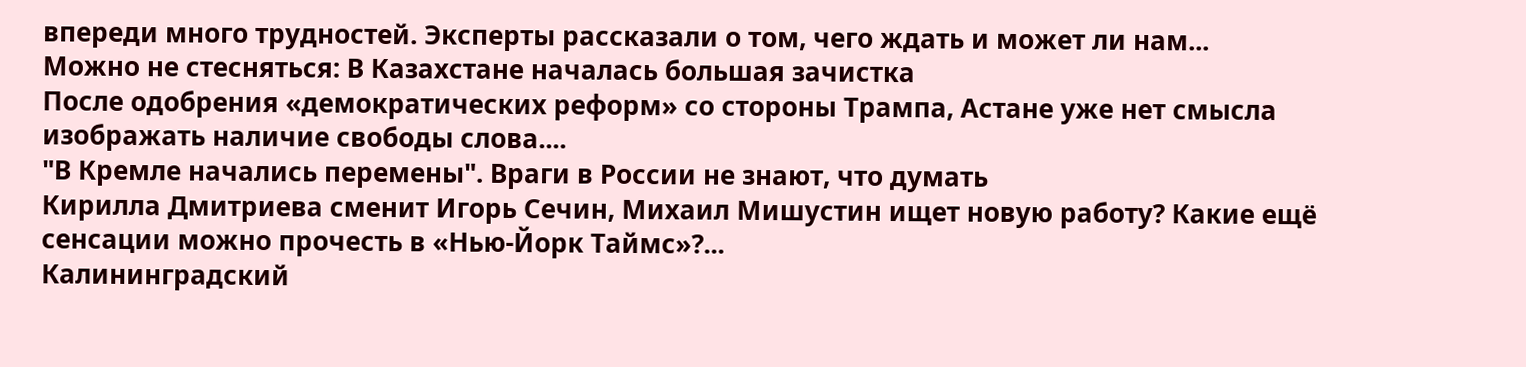впереди много трудностей. Эксперты рассказали о том, чего ждать и может ли нам...
Можно не стесняться: В Казахстане началась большая зачистка
После одобрения «демократических реформ» со стороны Трампа, Астане уже нет смысла изображать наличие свободы слова....
"В Кремле начались перемены". Враги в России не знают, что думать
Кирилла Дмитриева сменит Игорь Сечин, Михаил Мишустин ищет новую работу? Какие ещё сенсации можно прочесть в «Нью-Йорк Таймс»?...
Калининградский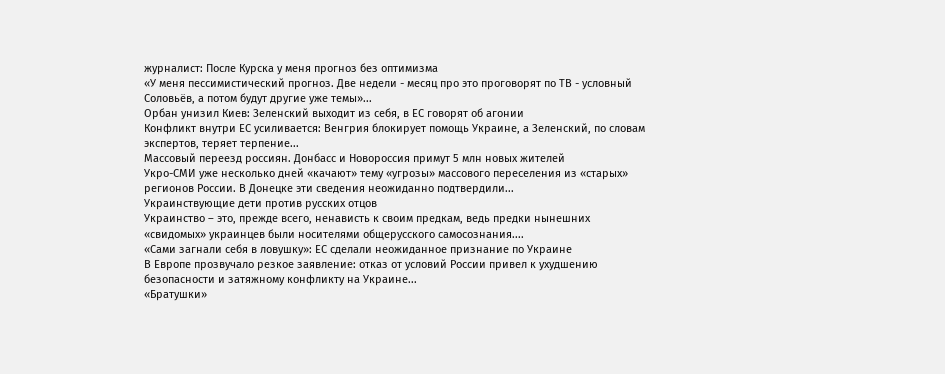журналист: После Курска у меня прогноз без оптимизма
«У меня пессимистический прогноз. Две недели - месяц про это проговорят по ТВ - условный Соловьёв, а потом будут другие уже темы»...
Орбан унизил Киев: Зеленский выходит из себя, в ЕС говорят об агонии
Конфликт внутри ЕС усиливается: Венгрия блокирует помощь Украине, а Зеленский, по словам экспертов, теряет терпение...
Массовый переезд россиян. Донбасс и Новороссия примут 5 млн новых жителей
Укро-СМИ уже несколько дней «качают» тему «угрозы» массового переселения из «старых» регионов России. В Донецке эти сведения неожиданно подтвердили...
Украинствующие дети против русских отцов
Украинство – это, прежде всего, ненависть к своим предкам, ведь предки нынешних «свидомых» украинцев были носителями общерусского самосознания....
«Сами загнали себя в ловушку»: ЕС сделали неожиданное признание по Украине
В Европе прозвучало резкое заявление: отказ от условий России привел к ухудшению безопасности и затяжному конфликту на Украине...
«Братушки»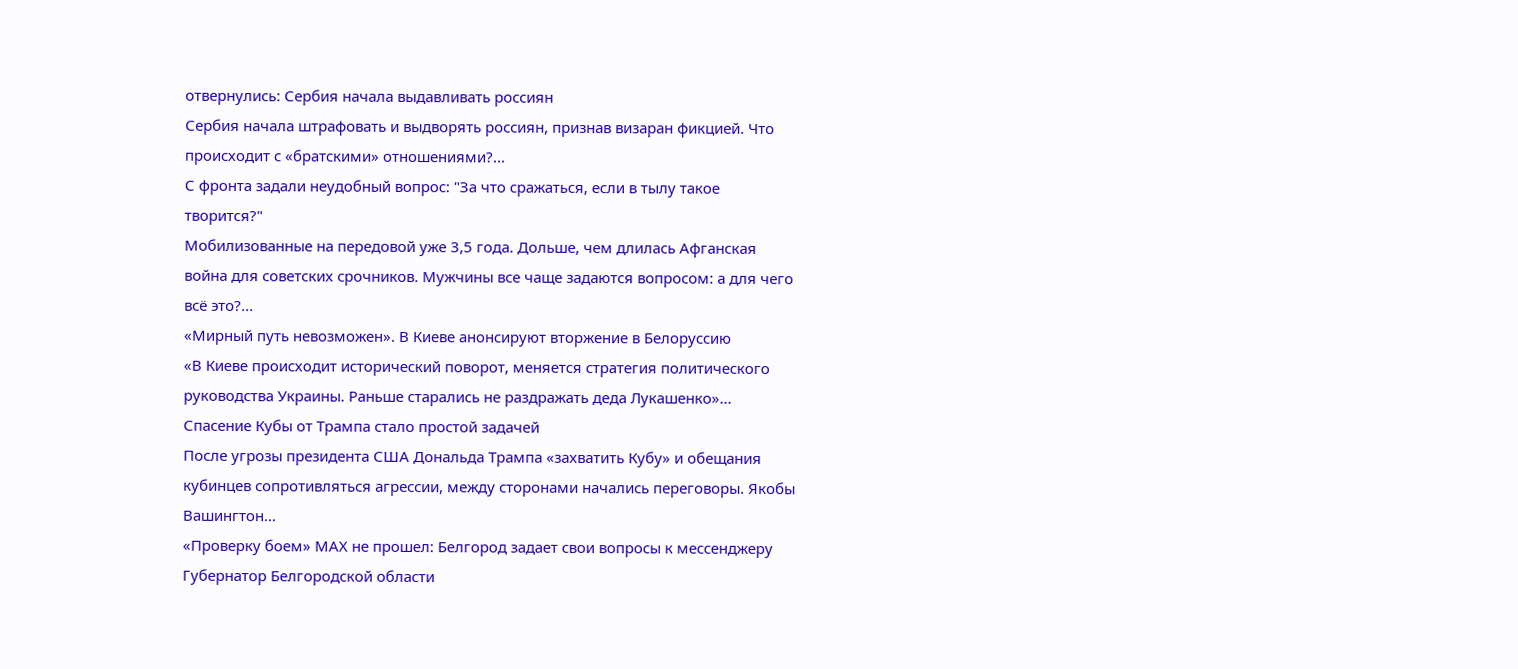отвернулись: Сербия начала выдавливать россиян
Сербия начала штрафовать и выдворять россиян, признав визаран фикцией. Что происходит с «братскими» отношениями?...
С фронта задали неудобный вопрос: "За что сражаться, если в тылу такое творится?"
Мобилизованные на передовой уже 3,5 года. Дольше, чем длилась Афганская война для советских срочников. Мужчины все чаще задаются вопросом: а для чего всё это?...
«Мирный путь невозможен». В Киеве анонсируют вторжение в Белоруссию
«В Киеве происходит исторический поворот, меняется стратегия политического руководства Украины. Раньше старались не раздражать деда Лукашенко»...
Спасение Кубы от Трампа стало простой задачей
После угрозы президента США Дональда Трампа «захватить Кубу» и обещания кубинцев сопротивляться агрессии, между сторонами начались переговоры. Якобы Вашингтон...
«Проверку боем» МАХ не прошел: Белгород задает свои вопросы к мессенджеру
Губернатор Белгородской области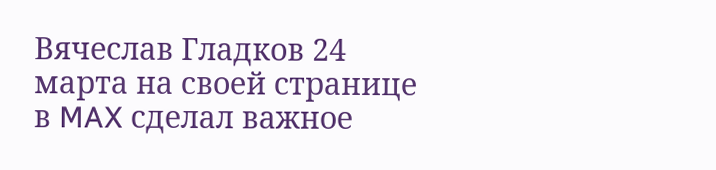Вячеслав Гладков 24 марта на своей странице в MAX сделал важное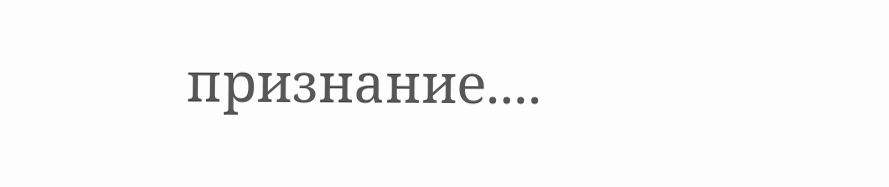признание....